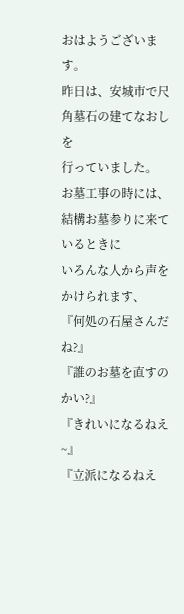おはようございます。
昨日は、安城市で尺角墓石の建てなおしを
行っていました。
お墓工事の時には、結構お墓参りに来ているときに
いろんな人から声をかけられます、
『何処の石屋さんだね?』
『誰のお墓を直すのかい?』
『きれいになるねえ~』
『立派になるねえ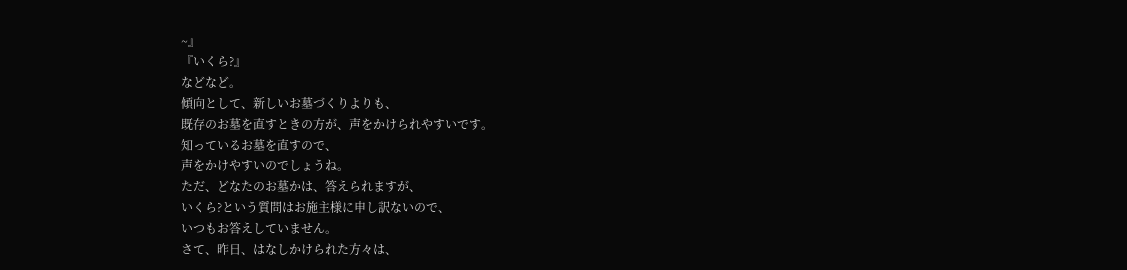~』
『いくら?』
などなど。
傾向として、新しいお墓づくりよりも、
既存のお墓を直すときの方が、声をかけられやすいです。
知っているお墓を直すので、
声をかけやすいのでしょうね。
ただ、どなたのお墓かは、答えられますが、
いくら?という質問はお施主様に申し訳ないので、
いつもお答えしていません。
さて、昨日、はなしかけられた方々は、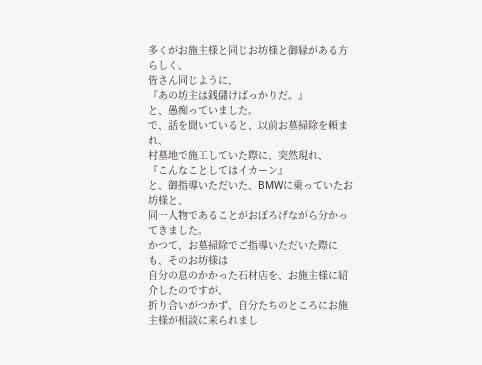多くがお施主様と同じお坊様と御縁がある方らしく、
皆さん同じように、
『あの坊主は銭儲けばっかりだ。』
と、愚痴っていました。
で、話を聞いていると、以前お墓掃除を頼まれ、
村墓地で施工していた際に、突然現れ、
『こんなことしてはイカーン』
と、御指導いただいた、BMWに乗っていたお坊様と、
同一人物であることがおぼろげながら分かってきました。
かつて、お墓掃除でご指導いただいた際にも、そのお坊様は
自分の息のかかった石材店を、お施主様に紹介したのですが、
折り合いがつかず、自分たちのところにお施主様が相談に来られまし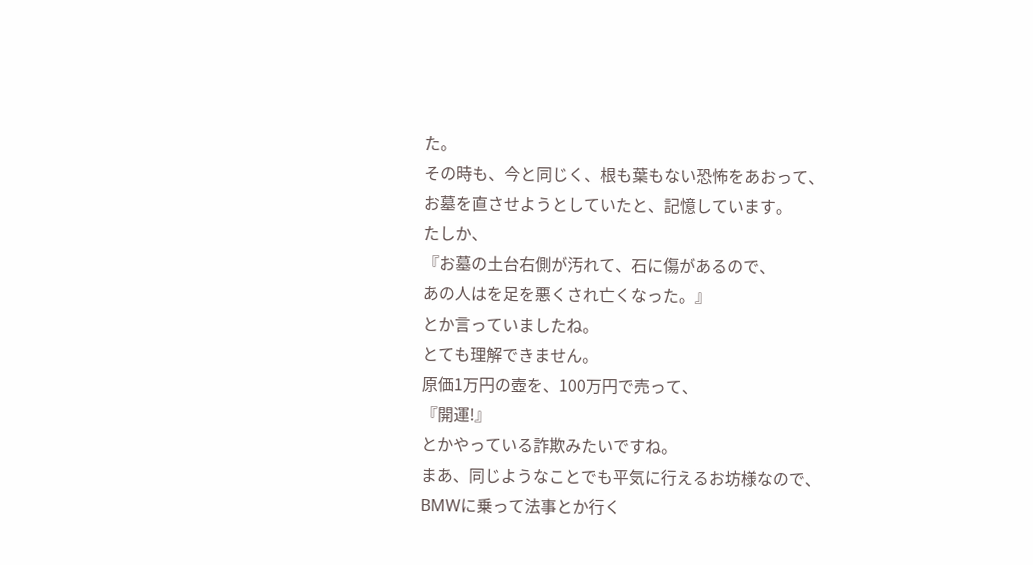た。
その時も、今と同じく、根も葉もない恐怖をあおって、
お墓を直させようとしていたと、記憶しています。
たしか、
『お墓の土台右側が汚れて、石に傷があるので、
あの人はを足を悪くされ亡くなった。』
とか言っていましたね。
とても理解できません。
原価1万円の壺を、100万円で売って、
『開運!』
とかやっている詐欺みたいですね。
まあ、同じようなことでも平気に行えるお坊様なので、
BMWに乗って法事とか行く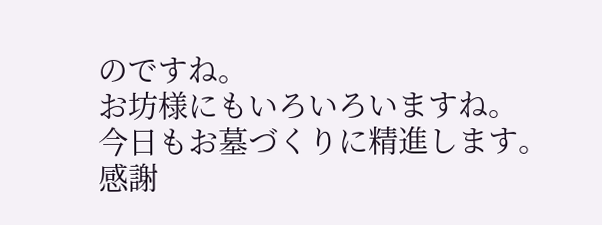のですね。
お坊様にもいろいろいますね。
今日もお墓づくりに精進します。
感謝